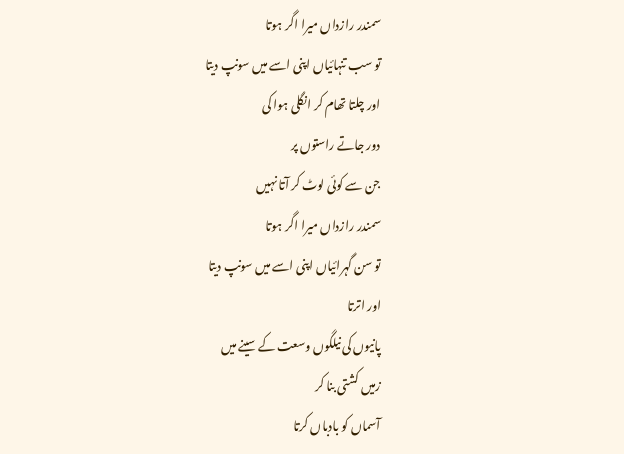سمندر رازداں میرا اگر ہوتا
تو سب تنہائیاں اپنی اسے میں سونپ دیتا
اور چلتا تھام کر انگلی ہوا کی
دور جاتے راستوں پر
جن سے کوئی لوٹ کر آتا نہیں
سمندر رازداں میرا اگر ہوتا
تو سن گہرائیاں اپنی اسے میں سونپ دیتا
اور اترتا
پانیوں کی نیلگوں وسعت کے سینے میں
زمیں کشتی بنا کر
آسماں کو بادباں کرتا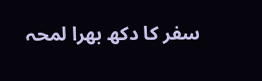سفر کا دکھ بھرا لمحہ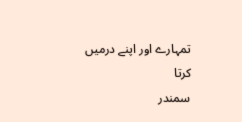تمہارے اور اپنے درمیں کرتا
سمندر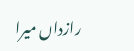رازداں میرا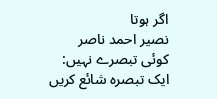اگر ہوتا
نصیر احمد ناصر
کوئی تبصرے نہیں:
ایک تبصرہ شائع کریں